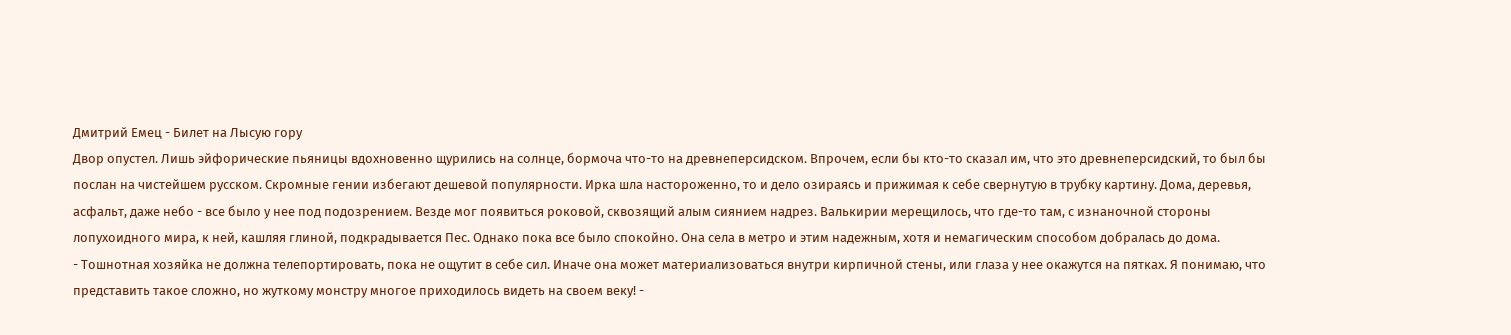Дмитрий Емец - Билет на Лысую гору
Двор опустел. Лишь эйфорические пьяницы вдохновенно щурились на солнце, бормоча что-то на древнеперсидском. Впрочем, если бы кто-то сказал им, что это древнеперсидский, то был бы послан на чистейшем русском. Скромные гении избегают дешевой популярности. Ирка шла настороженно, то и дело озираясь и прижимая к себе свернутую в трубку картину. Дома, деревья, асфальт, даже небо - все было у нее под подозрением. Везде мог появиться роковой, сквозящий алым сиянием надрез. Валькирии мерещилось, что где-то там, с изнаночной стороны лопухоидного мира, к ней, кашляя глиной, подкрадывается Пес. Однако пока все было спокойно. Она села в метро и этим надежным, хотя и немагическим способом добралась до дома.
- Тошнотная хозяйка не должна телепортировать, пока не ощутит в себе сил. Иначе она может материализоваться внутри кирпичной стены, или глаза у нее окажутся на пятках. Я понимаю, что представить такое сложно, но жуткому монстру многое приходилось видеть на своем веку! -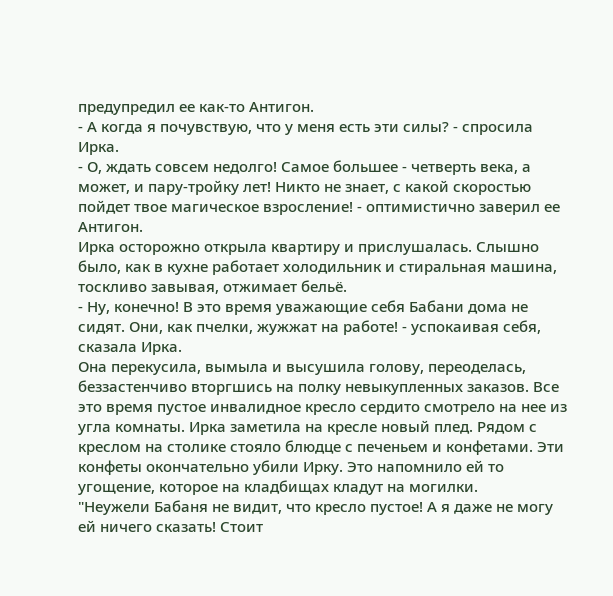предупредил ее как-то Антигон.
- А когда я почувствую, что у меня есть эти силы? - спросила Ирка.
- О, ждать совсем недолго! Самое большее - четверть века, а может, и пару-тройку лет! Никто не знает, с какой скоростью пойдет твое магическое взросление! - оптимистично заверил ее Антигон.
Ирка осторожно открыла квартиру и прислушалась. Слышно было, как в кухне работает холодильник и стиральная машина, тоскливо завывая, отжимает бельё.
- Ну, конечно! В это время уважающие себя Бабани дома не сидят. Они, как пчелки, жужжат на работе! - успокаивая себя, сказала Ирка.
Она перекусила, вымыла и высушила голову, переоделась, беззастенчиво вторгшись на полку невыкупленных заказов. Все это время пустое инвалидное кресло сердито смотрело на нее из угла комнаты. Ирка заметила на кресле новый плед. Рядом с креслом на столике стояло блюдце с печеньем и конфетами. Эти конфеты окончательно убили Ирку. Это напомнило ей то угощение, которое на кладбищах кладут на могилки.
"Неужели Бабаня не видит, что кресло пустое! А я даже не могу ей ничего сказать! Стоит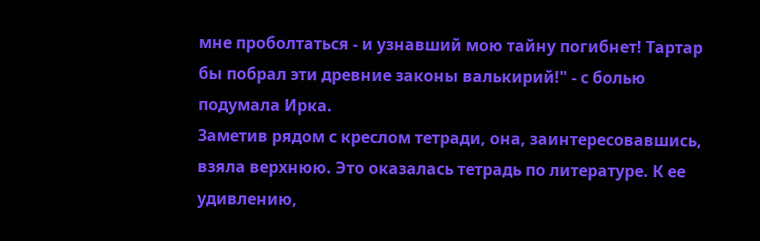мне проболтаться - и узнавший мою тайну погибнет! Тартар бы побрал эти древние законы валькирий!" - с болью подумала Ирка.
Заметив рядом с креслом тетради, она, заинтересовавшись, взяла верхнюю. Это оказалась тетрадь по литературе. К ее удивлению,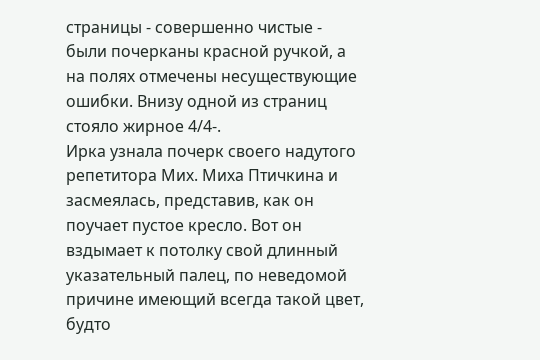страницы - совершенно чистые - были почерканы красной ручкой, а на полях отмечены несуществующие ошибки. Внизу одной из страниц стояло жирное 4/4-.
Ирка узнала почерк своего надутого репетитора Мих. Миха Птичкина и засмеялась, представив, как он поучает пустое кресло. Вот он вздымает к потолку свой длинный указательный палец, по неведомой причине имеющий всегда такой цвет, будто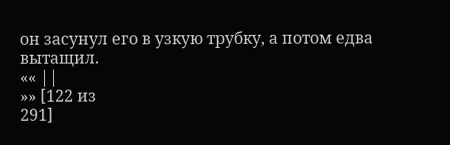он засунул его в узкую трубку, а потом едва вытащил.
«« ||
»» [122 из
291]